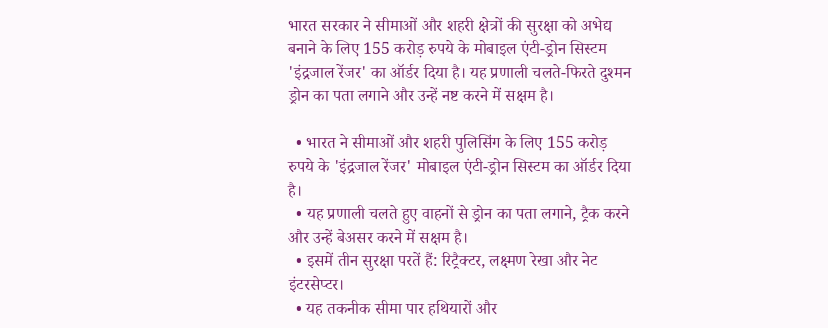भारत सरकार ने सीमाओं और शहरी क्षेत्रों की सुरक्षा को अभेद्य बनाने के लिए 155 करोड़ रुपये के मोबाइल एंटी-ड्रोन सिस्टम 'इंद्रजाल रेंजर' का ऑर्डर दिया है। यह प्रणाली चलते-फिरते दुश्मन ड्रोन का पता लगाने और उन्हें नष्ट करने में सक्षम है।

  • भारत ने सीमाओं और शहरी पुलिसिंग के लिए 155 करोड़ रुपये के 'इंद्रजाल रेंजर' मोबाइल एंटी-ड्रोन सिस्टम का ऑर्डर दिया है।
  • यह प्रणाली चलते हुए वाहनों से ड्रोन का पता लगाने, ट्रैक करने और उन्हें बेअसर करने में सक्षम है।
  • इसमें तीन सुरक्षा परतें हैं: रिट्रैक्टर, लक्ष्मण रेखा और नेट इंटरसेप्टर।
  • यह तकनीक सीमा पार हथियारों और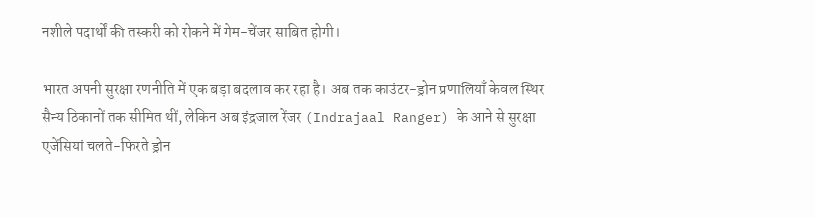नशीले पदार्थों की तस्करी को रोकने में गेम-चेंजर साबित होगी।

भारत अपनी सुरक्षा रणनीति में एक बड़ा बदलाव कर रहा है। अब तक काउंटर-ड्रोन प्रणालियाँ केवल स्थिर सैन्य ठिकानों तक सीमित थीं, लेकिन अब इंद्रजाल रेंजर (Indrajaal Ranger) के आने से सुरक्षा एजेंसियां चलते-फिरते ड्रोन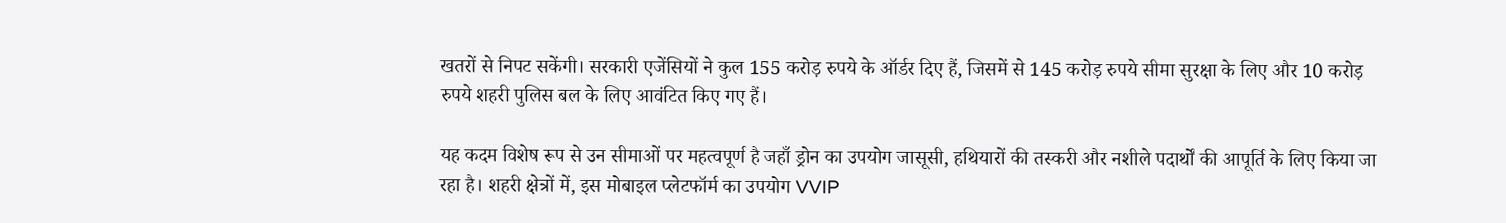खतरों से निपट सकेंगी। सरकारी एजेंसियों ने कुल 155 करोड़ रुपये के ऑर्डर दिए हैं, जिसमें से 145 करोड़ रुपये सीमा सुरक्षा के लिए और 10 करोड़ रुपये शहरी पुलिस बल के लिए आवंटित किए गए हैं।

यह कदम विशेष रूप से उन सीमाओं पर महत्वपूर्ण है जहाँ ड्रोन का उपयोग जासूसी, हथियारों की तस्करी और नशीले पदार्थों की आपूर्ति के लिए किया जा रहा है। शहरी क्षेत्रों में, इस मोबाइल प्लेटफॉर्म का उपयोग VVIP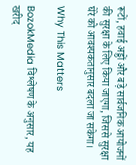रूटों, हवाई अड्डों और बड़े सार्वजनिक आयोजनों की सुरक्षा के लिए किया जाएगा, जिससे सुरक्षा घेरे को आवश्यकतानुसार बदला जा सकेगा।

Why This Matters

BozokMedia विश्लेषण के अनुसार, यह खरीद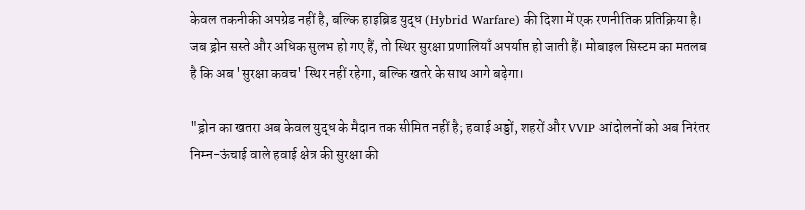केवल तकनीकी अपग्रेड नहीं है, बल्कि हाइब्रिड युद्ध (Hybrid Warfare) की दिशा में एक रणनीतिक प्रतिक्रिया है। जब ड्रोन सस्ते और अधिक सुलभ हो गए हैं, तो स्थिर सुरक्षा प्रणालियाँ अपर्याप्त हो जाती हैं। मोबाइल सिस्टम का मतलब है कि अब 'सुरक्षा कवच' स्थिर नहीं रहेगा, बल्कि खतरे के साथ आगे बढ़ेगा।

"ड्रोन का खतरा अब केवल युद्ध के मैदान तक सीमित नहीं है; हवाई अड्डों, शहरों और VVIP आंदोलनों को अब निरंतर निम्न-ऊंचाई वाले हवाई क्षेत्र की सुरक्षा की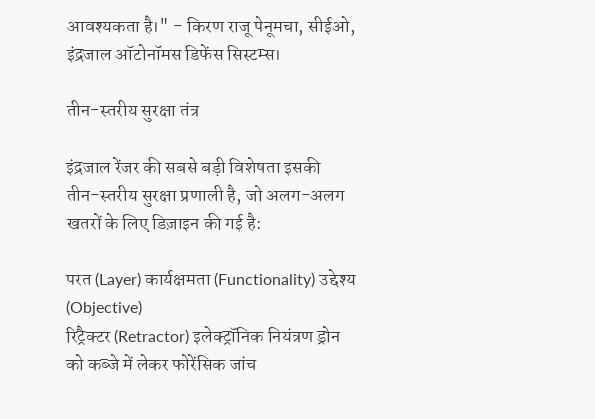आवश्यकता है।" - किरण राजू पेनूमचा, सीईओ, इंद्रजाल ऑटोनॉमस डिफेंस सिस्टम्स।

तीन-स्तरीय सुरक्षा तंत्र

इंद्रजाल रेंजर की सबसे बड़ी विशेषता इसकी तीन-स्तरीय सुरक्षा प्रणाली है, जो अलग-अलग खतरों के लिए डिज़ाइन की गई है:

परत (Layer) कार्यक्षमता (Functionality) उद्देश्य (Objective)
रिट्रैक्टर (Retractor) इलेक्ट्रॉनिक नियंत्रण ड्रोन को कब्जे में लेकर फोरेंसिक जांच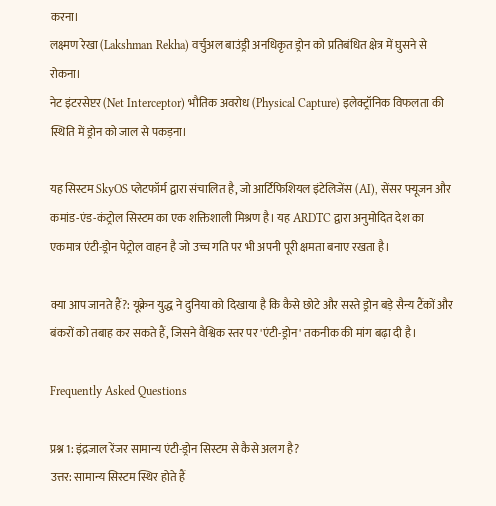करना।
लक्ष्मण रेखा (Lakshman Rekha) वर्चुअल बाउंड्री अनधिकृत ड्रोन को प्रतिबंधित क्षेत्र में घुसने से रोकना।
नेट इंटरसेप्टर (Net Interceptor) भौतिक अवरोध (Physical Capture) इलेक्ट्रॉनिक विफलता की स्थिति में ड्रोन को जाल से पकड़ना।

यह सिस्टम SkyOS प्लेटफॉर्म द्वारा संचालित है, जो आर्टिफिशियल इंटेलिजेंस (AI), सेंसर फ्यूजन और कमांड-एंड-कंट्रोल सिस्टम का एक शक्तिशाली मिश्रण है। यह ARDTC द्वारा अनुमोदित देश का एकमात्र एंटी-ड्रोन पेट्रोल वाहन है जो उच्च गति पर भी अपनी पूरी क्षमता बनाए रखता है।

क्या आप जानते हैं?: यूक्रेन युद्ध ने दुनिया को दिखाया है कि कैसे छोटे और सस्ते ड्रोन बड़े सैन्य टैंकों और बंकरों को तबाह कर सकते हैं, जिसने वैश्विक स्तर पर 'एंटी-ड्रोन' तकनीक की मांग बढ़ा दी है।

Frequently Asked Questions

प्रश्न 1: इंद्रजाल रेंजर सामान्य एंटी-ड्रोन सिस्टम से कैसे अलग है?
उत्तर: सामान्य सिस्टम स्थिर होते हैं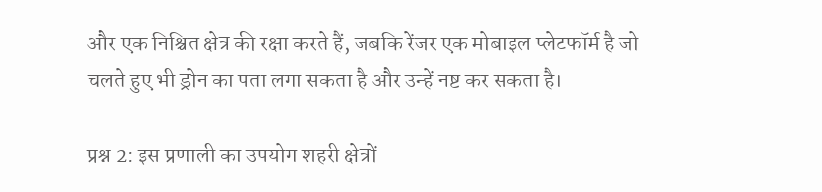और एक निश्चित क्षेत्र की रक्षा करते हैं, जबकि रेंजर एक मोबाइल प्लेटफॉर्म है जो चलते हुए भी ड्रोन का पता लगा सकता है और उन्हें नष्ट कर सकता है।

प्रश्न 2: इस प्रणाली का उपयोग शहरी क्षेत्रों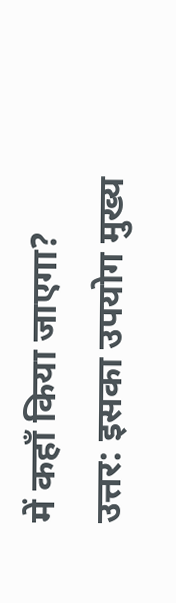में कहाँ किया जाएगा?
उत्तर: इसका उपयोग मुख्य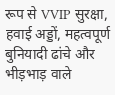रूप से VVIP सुरक्षा, हवाई अड्डों, महत्वपूर्ण बुनियादी ढांचे और भीड़भाड़ वाले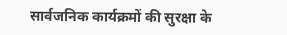सार्वजनिक कार्यक्रमों की सुरक्षा के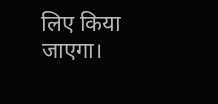लिए किया जाएगा।